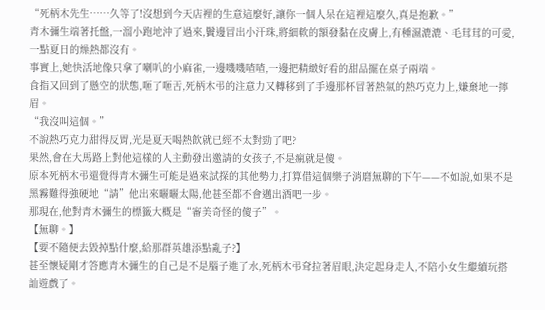“死柄木先生……久等了!沒想到今天店裡的生意這麼好,讓你一個人呆在這裡這麼久,真是抱歉。”
青木彌生端著托盤,一溜小跑地沖了過來,鬢邊冒出小汗珠,將細軟的額發黏在皮膚上,有種濕漉漉、毛茸茸的可愛,一點夏日的燥熱都沒有。
事實上,她快活地像只拿了喇叭的小麻雀,一邊嘰嘰喳喳,一邊把精緻好看的甜品擺在桌子兩端。
食指又回到了懸空的狀態,咂了咂舌,死柄木弔的注意力又轉移到了手邊那杯冒著熱氣的熱巧克力上,嫌棄地一擰眉。
“我沒叫這個。”
不說熱巧克力甜得反胃,光是夏天喝熱飲就已經不太對勁了吧?
果然,會在大馬路上對他這樣的人主動發出邀請的女孩子,不是瘋就是傻。
原本死柄木弔還覺得青木彌生可能是過來試探的其他勢力,打算借這個樂子消磨無聊的下午——不如說,如果不是黑霧難得強硬地“請”他出來曬曬太陽,他甚至都不會邁出酒吧一步。
那現在,他對青木彌生的標籤大概是“審美奇怪的傻子”。
【無聊。】
【要不隨便去毀掉點什麼,給那群英雄添點亂子?】
甚至懷疑剛才答應青木彌生的自己是不是腦子進了水,死柄木弔耷拉著眉眼,決定起身走人,不陪小女生繼續玩搭訕遊戲了。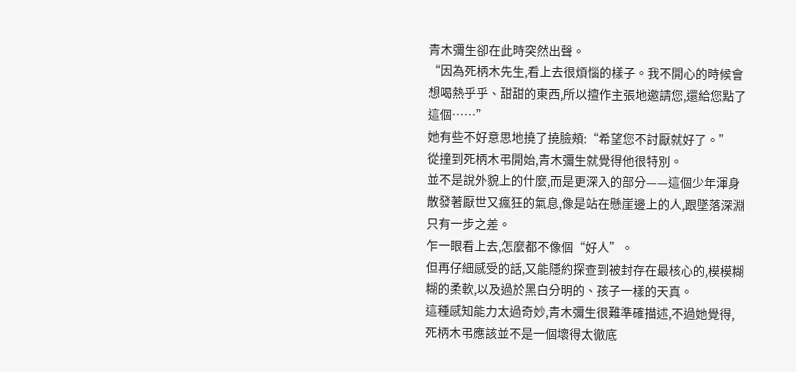青木彌生卻在此時突然出聲。
“因為死柄木先生,看上去很煩惱的樣子。我不開心的時候會想喝熱乎乎、甜甜的東西,所以擅作主張地邀請您,還給您點了這個……”
她有些不好意思地撓了撓臉頰:“希望您不討厭就好了。”
從撞到死柄木弔開始,青木彌生就覺得他很特別。
並不是說外貌上的什麼,而是更深入的部分——這個少年渾身散發著厭世又瘋狂的氣息,像是站在懸崖邊上的人,跟墜落深淵只有一步之差。
乍一眼看上去,怎麼都不像個“好人”。
但再仔細感受的話,又能隱約探查到被封存在最核心的,模模糊糊的柔軟,以及過於黑白分明的、孩子一樣的天真。
這種感知能力太過奇妙,青木彌生很難準確描述,不過她覺得,死柄木弔應該並不是一個壞得太徹底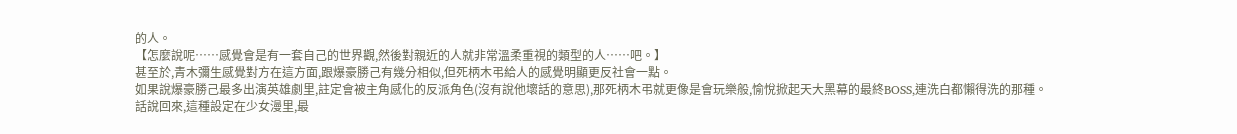的人。
【怎麼說呢……感覺會是有一套自己的世界觀,然後對親近的人就非常溫柔重視的類型的人……吧。】
甚至於,青木彌生感覺對方在這方面,跟爆豪勝己有幾分相似,但死柄木弔給人的感覺明顯更反社會一點。
如果說爆豪勝己最多出演英雄劇里,註定會被主角感化的反派角色(沒有說他壞話的意思),那死柄木弔就更像是會玩樂般,愉悅掀起天大黑幕的最終BOSS,連洗白都懶得洗的那種。
話說回來,這種設定在少女漫里,最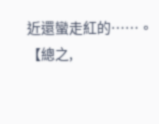近還蠻走紅的……。
【總之,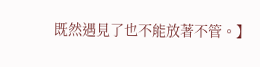既然遇見了也不能放著不管。】